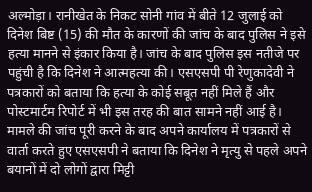अल्मोड़ा। रानीखेत के निकट सोनी गांव में बीते 12 जुलाई को दिनेश बिष्ट (15) की मौत के कारणों की जांच के बाद पुलिस ने इसे हत्या मानने से इंकार किया है। जांच के बाद पुलिस इस नतीजे पर पहुंची है कि दिनेश ने आत्महत्या की। एसएसपी पी रेणुकादेवी ने पत्रकारों को बताया कि हत्या के कोई सबूत नहीं मिले हैं और पोस्टमार्टम रिपोर्ट में भी इस तरह की बात सामने नहीं आई है।
मामले की जांच पूरी करने के बाद अपने कार्यालय में पत्रकारों से वार्ता करते हुए एसएसपी ने बताया कि दिनेश ने मृत्यु से पहले अपने बयानों में दो लोगों द्वारा मिट्टी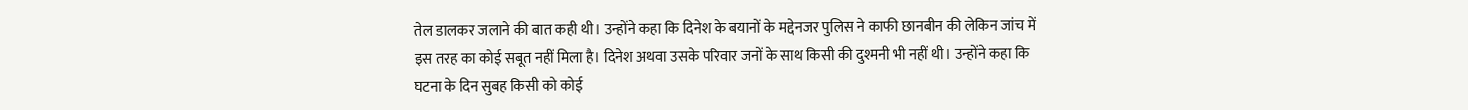तेल डालकर जलाने की बात कही थी। उन्होंने कहा कि दिनेश के बयानों के मद्देनजर पुलिस ने काफी छानबीन की लेकिन जांच में इस तरह का कोई सबूत नहीं मिला है। दिनेश अथवा उसके परिवार जनों के साथ किसी की दुश्मनी भी नहीं थी। उन्होंने कहा कि घटना के दिन सुबह किसी को कोई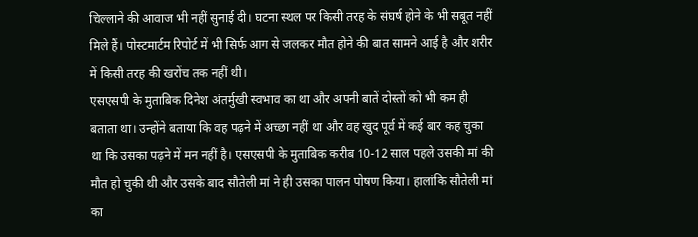चिल्लाने की आवाज भी नहीं सुनाई दी। घटना स्थल पर किसी तरह के संघर्ष होने के भी सबूत नहीं मिले हैं। पोस्टमार्टम रिपोर्ट में भी सिर्फ आग से जलकर मौत होने की बात सामने आई है और शरीर में किसी तरह की खरोंच तक नहीं थी।
एसएसपी के मुताबिक दिनेश अंतर्मुखी स्वभाव का था और अपनी बातें दोस्तों को भी कम ही बताता था। उन्होंने बताया कि वह पढ़ने में अच्छा नहीं था और वह खुद पूर्व में कई बार कह चुका था कि उसका पढ़ने में मन नहीं है। एसएसपी के मुताबिक करीब 10-12 साल पहले उसकी मां की मौत हो चुकी थी और उसके बाद सौतेली मां ने ही उसका पालन पोषण किया। हालांकि सौतेली मां का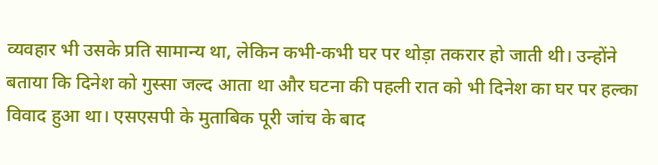व्यवहार भी उसके प्रति सामान्य था, लेकिन कभी-कभी घर पर थोड़ा तकरार हो जाती थी। उन्होंने बताया कि दिनेश को गुस्सा जल्द आता था और घटना की पहली रात को भी दिनेश का घर पर हल्का विवाद हुआ था। एसएसपी के मुताबिक पूरी जांच के बाद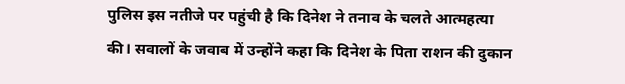पुलिस इस नतीजे पर पहुंची है कि दिनेश ने तनाव के चलते आत्महत्या की। सवालों के जवाब में उन्होंने कहा कि दिनेश के पिता राशन की दुकान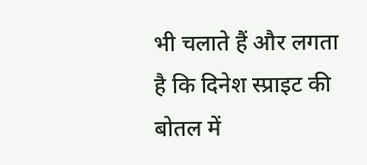भी चलाते हैं और लगता है कि दिनेश स्प्राइट की बोतल में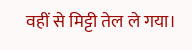वहीं से मिट्टी तेल ले गया।